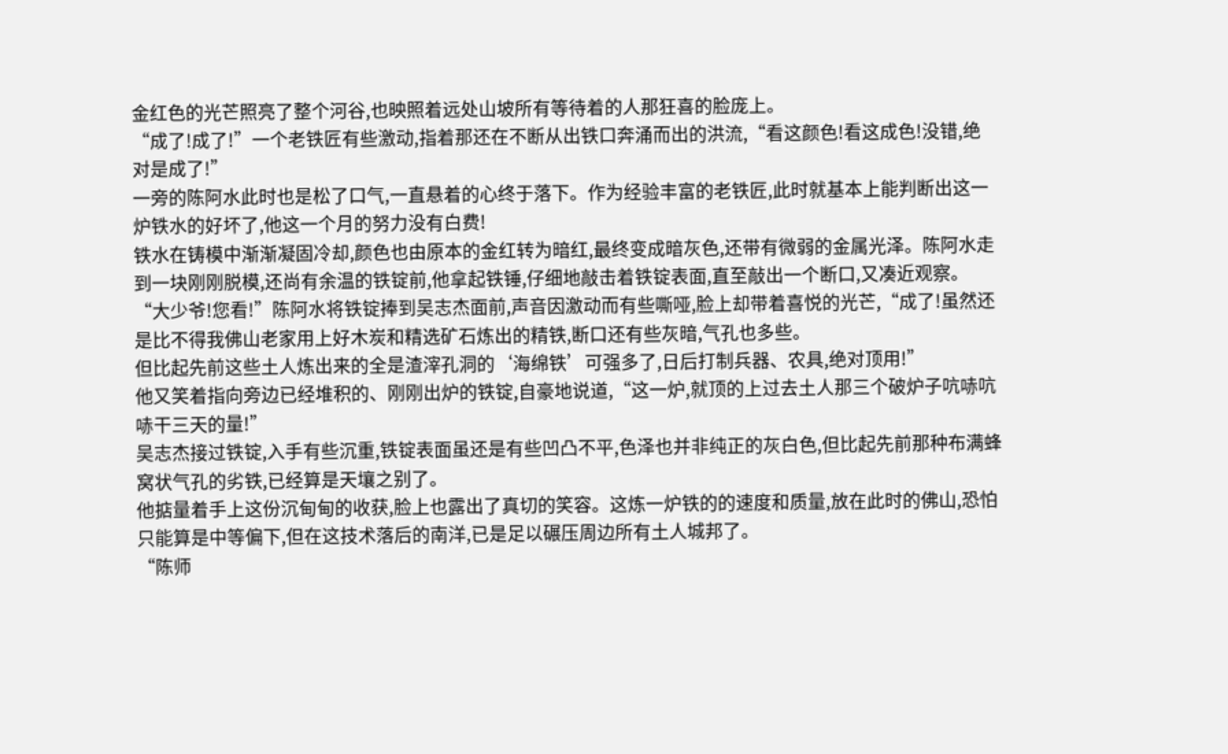金红色的光芒照亮了整个河谷,也映照着远处山坡所有等待着的人那狂喜的脸庞上。
“成了!成了!”一个老铁匠有些激动,指着那还在不断从出铁口奔涌而出的洪流,“看这颜色!看这成色!没错,绝对是成了!”
一旁的陈阿水此时也是松了口气,一直悬着的心终于落下。作为经验丰富的老铁匠,此时就基本上能判断出这一炉铁水的好坏了,他这一个月的努力没有白费!
铁水在铸模中渐渐凝固冷却,颜色也由原本的金红转为暗红,最终变成暗灰色,还带有微弱的金属光泽。陈阿水走到一块刚刚脱模,还尚有余温的铁锭前,他拿起铁锤,仔细地敲击着铁锭表面,直至敲出一个断口,又凑近观察。
“大少爷!您看!”陈阿水将铁锭捧到吴志杰面前,声音因激动而有些嘶哑,脸上却带着喜悦的光芒,“成了!虽然还是比不得我佛山老家用上好木炭和精选矿石炼出的精铁,断口还有些灰暗,气孔也多些。
但比起先前这些土人炼出来的全是渣滓孔洞的‘海绵铁’可强多了,日后打制兵器、农具,绝对顶用!”
他又笑着指向旁边已经堆积的、刚刚出炉的铁锭,自豪地说道,“这一炉,就顶的上过去土人那三个破炉子吭哧吭哧干三天的量!”
吴志杰接过铁锭,入手有些沉重,铁锭表面虽还是有些凹凸不平,色泽也并非纯正的灰白色,但比起先前那种布满蜂窝状气孔的劣铁,已经算是天壤之别了。
他掂量着手上这份沉甸甸的收获,脸上也露出了真切的笑容。这炼一炉铁的的速度和质量,放在此时的佛山,恐怕只能算是中等偏下,但在这技术落后的南洋,已是足以碾压周边所有土人城邦了。
“陈师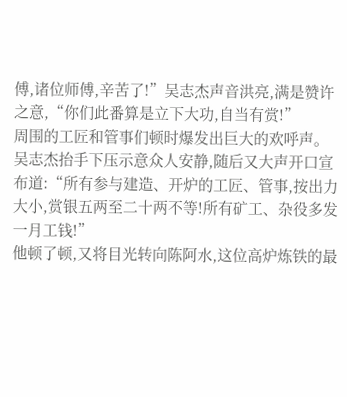傅,诸位师傅,辛苦了!”吴志杰声音洪亮,满是赞许之意,“你们此番算是立下大功,自当有赏!”
周围的工匠和管事们顿时爆发出巨大的欢呼声。
吴志杰抬手下压示意众人安静,随后又大声开口宣布道:“所有参与建造、开炉的工匠、管事,按出力大小,赏银五两至二十两不等!所有矿工、杂役多发一月工钱!”
他顿了顿,又将目光转向陈阿水,这位高炉炼铁的最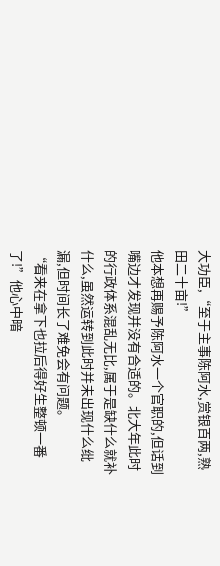大功臣,“至于主事陈阿水,赏银百两,熟田二十亩!”
他本想再赐予陈阿水一个官职的,但话到嘴边才发现并没有合适的。北大年此时的行政体系混乱无比,属于是缺什么就补什么,虽然运转到此时并未出现什么纰漏,但时间长了难免会有问题。
“看来在拿下也拉后得好生整顿一番了!”他心中暗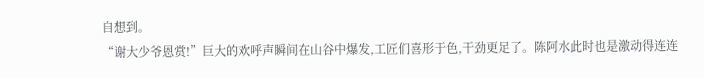自想到。
“谢大少爷恩赏!”巨大的欢呼声瞬间在山谷中爆发,工匠们喜形于色,干劲更足了。陈阿水此时也是激动得连连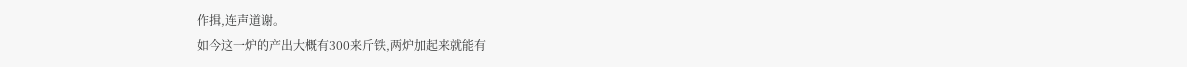作揖,连声道谢。
如今这一炉的产出大概有300来斤铁,两炉加起来就能有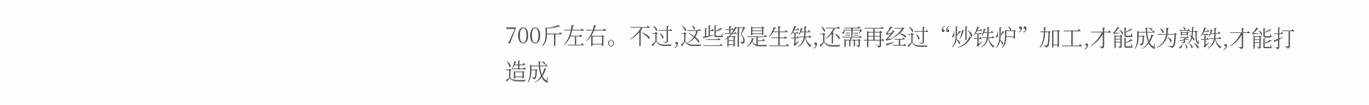700斤左右。不过,这些都是生铁,还需再经过“炒铁炉”加工,才能成为熟铁,才能打造成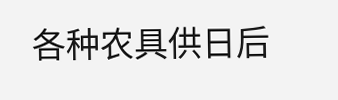各种农具供日后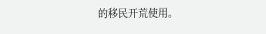的移民开荒使用。